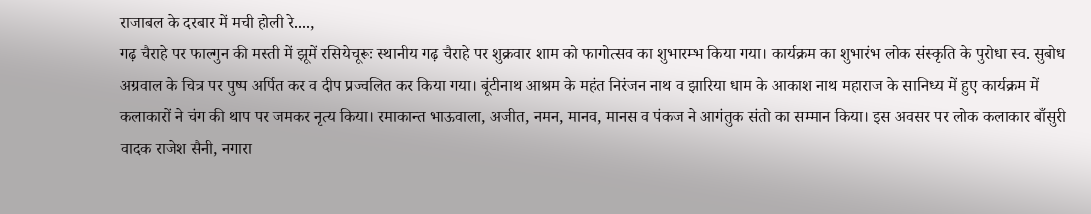राजाबल के दरबार में मची होली रे....,
गढ़ चैराहे पर फाल्गुन की मस्ती में झूमें रसियेचूरूः स्थानीय गढ़ चैराहे पर शुक्रवार शाम को फागोत्सव का शुभारम्भ किया गया। कार्यक्रम का शुभारंभ लोक संस्कृति के पुरोधा स्व. सुबोध अग्रवाल के चित्र पर पुष्प अर्पित कर व दीप प्रज्वलित कर किया गया। बूंटीनाथ आश्रम के महंत निरंजन नाथ व झारिया धाम के आकाश नाथ महाराज के सानिध्य में हुए कार्यक्रम में कलाकारों ने चंग की थाप पर जमकर नृत्य किया। रमाकान्त भाऊवाला, अजीत, नमन, मानव, मानस व पंकज ने आगंतुक संतो का सम्मान किया। इस अवसर पर लोक कलाकार बाँसुरी वादक राजेश सैनी, नगारा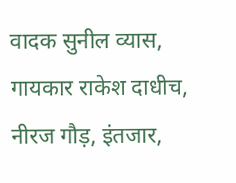वादक सुनील व्यास, गायकार राकेश दाधीच, नीरज गौड़, इंतजार,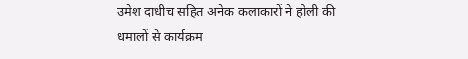उमेश दाधीच सहित अनेक कलाकारों ने होली की धमालों से कार्यक्रम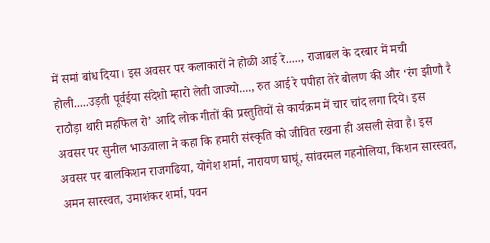में समां बांध दिया। इस अवसर पर कलाकारों ने होळी आई रे....., राजाबल के दरबार में मची होली.....उड़ती पूर्वईया संदेशो म्हारो लेती जाज्यो...., रुत आई रे पपीहा तेरे बोलण की और ‘रंग झीणौ रै राठौड़ा थारी महफिल रो’ आदि लोक गीतों की प्रस्तुतियों से कार्यक्रम में चार चांद लगा दिये। इस अवसर पर सुनील भाऊवाला ने कहा कि हमारी संस्कृति को जीवित रखना ही असली सेवा है। इस अवसर पर बालकिशन राजगढिया, योगेश शर्मा, नारायण घाघूं, सांवरमल गहनोलिया, किशन सारस्वत, अमन सारस्वत, उमाशंकर शर्मा, पवन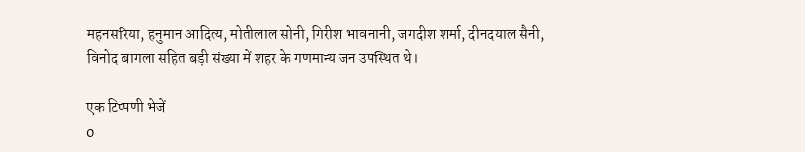महनसरिया, हनुमान आदित्य, मोतीलाल सोनी, गिरीश भावनानी, जगदीश शर्मा, दीनदयाल सैनी, विनोद बागला सहित बड़ी संख्या में शहर के गणमान्य जन उपस्थित थे।

एक टिप्पणी भेजें
0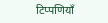टिप्पणियाँ